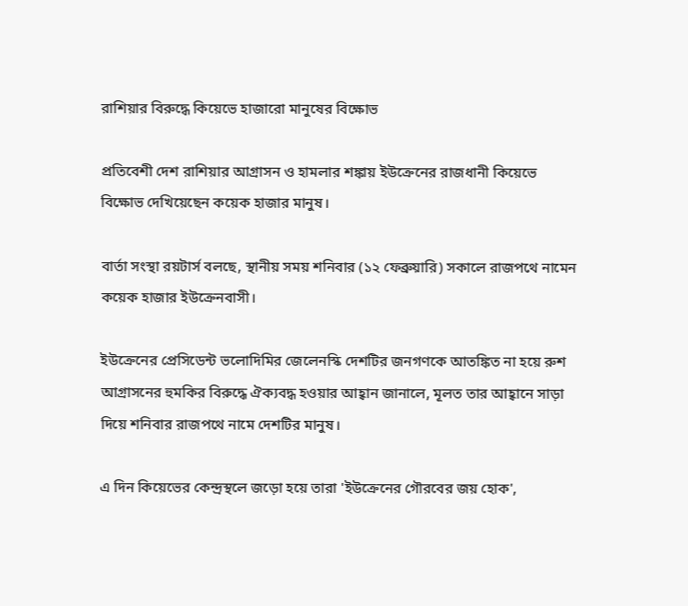রাশিয়ার বিরুদ্ধে কিয়েভে হাজারো মানুষের বিক্ষোভ

প্রতিবেশী দেশ রাশিয়ার আগ্রাসন ও হামলার শঙ্কায় ইউক্রেনের রাজধানী কিয়েভে বিক্ষোভ দেখিয়েছেন কয়েক হাজার মানুষ।

বার্তা সংস্থা রয়টার্স বলছে, স্থানীয় সময় শনিবার (১২ ফেব্রুয়ারি) সকালে রাজপথে নামেন কয়েক হাজার ইউক্রেনবাসী।

ইউক্রেনের প্রেসিডেন্ট ভলোদিমির জেলেনস্কি দেশটির জনগণকে আতঙ্কিত না হয়ে রুশ আগ্রাসনের হুমকির বিরুদ্ধে ঐক্যবদ্ধ হওয়ার আহ্বান জানালে, মূলত তার আহ্বানে সাড়া দিয়ে শনিবার রাজপথে নামে দেশটির মানুষ।

এ দিন কিয়েভের কেন্দ্রস্থলে জড়ো হয়ে তারা 'ইউক্রেনের গৌরবের জয় হোক',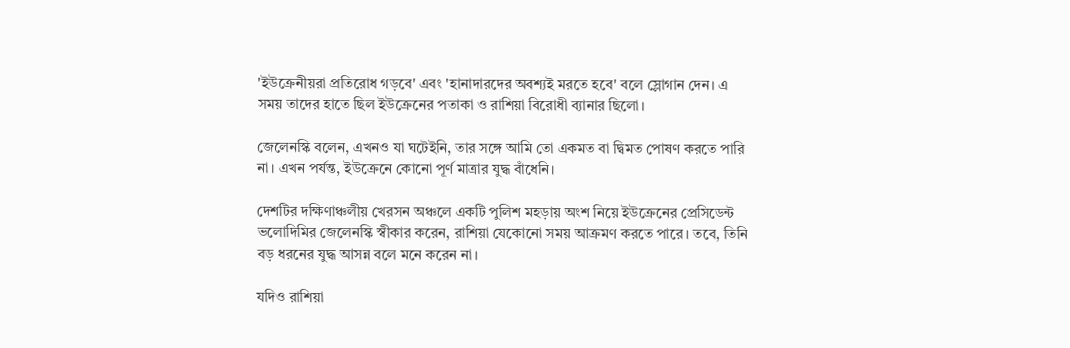'ইউক্রেনীয়রা প্রতিরোধ গড়বে' এবং 'হানাদারদের অবশ্যই মরতে হবে' বলে স্লোগান দেন। এ সময় তাদের হাতে ছিল ইউক্রেনের পতাকা ও রাশিয়া বিরোধী ব্যানার ছিলো।

জেলেনস্কি বলেন, এখনও যা ঘটেইনি, তার সঙ্গে আমি তো একমত বা দ্বিমত পোষণ করতে পারি না। এখন পর্যন্ত, ইউক্রেনে কোনো পূর্ণ মাত্রার যুদ্ধ বাঁধেনি।

দেশটির দক্ষিণাঞ্চলীয় খেরসন অঞ্চলে একটি পুলিশ মহড়ায় অংশ নিয়ে ইউক্রেনের প্রেসিডেন্ট ভলোদিমির জেলেনস্কি স্বীকার করেন, রাশিয়া যেকোনো সময় আক্রমণ করতে পারে। তবে, তিনি বড় ধরনের যুদ্ধ আসন্ন বলে মনে করেন না।

যদিও রাশিয়া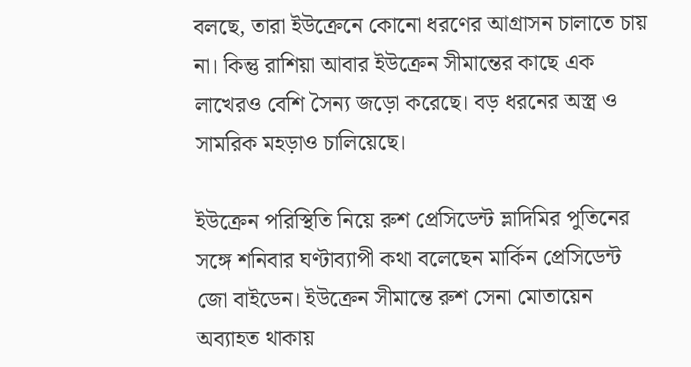বলছে, তারা ইউক্রেনে কোনো ধরণের আগ্রাসন চালাতে চায় না। কিন্তু রাশিয়া আবার ইউক্রেন সীমান্তের কাছে এক লাখেরও বেশি সৈন্য জড়ো করেছে। বড় ধরনের অস্ত্র ও সামরিক মহড়াও চালিয়েছে।

ইউক্রেন পরিস্থিতি নিয়ে রুশ প্রেসিডেন্ট ভ্লাদিমির পুতিনের সঙ্গে শনিবার ঘণ্টাব্যাপী কথা বলেছেন মার্কিন প্রেসিডেন্ট জো বাইডেন। ইউক্রেন সীমান্তে রুশ সেনা মোতায়েন অব্যাহত থাকায়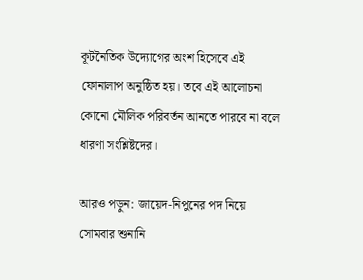কূটনৈতিক উদ্যোগের অংশ হিসেবে এই ফোনালাপ অনুষ্ঠিত হয়। তবে এই আলোচনা কোনো মৌলিক পরিবর্তন আনতে পারবে না বলে ধারণা সংশ্লিষ্টদের।

আরও পড়ুন: জায়েদ-নিপুনের পদ নিয়ে সোমবার শুনানি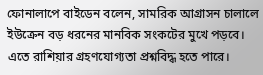ফোনালাপে বাইডেন বলেন, সামরিক আগ্রাসন চালালে ইউক্রেন বড় ধরনের মানবিক সংকটের মুখে পড়বে। এতে রাশিয়ার গ্রহণযোগ্যতা প্রশ্নবিদ্ধ হতে পারে।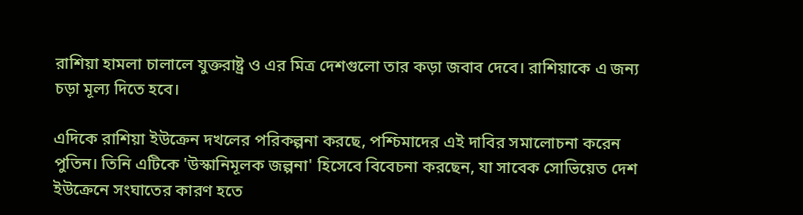রাশিয়া হামলা চালালে যুক্তরাষ্ট্র ও এর মিত্র দেশগুলো তার কড়া জবাব দেবে। রাশিয়াকে এ জন্য চড়া মূল্য দিতে হবে।

এদিকে রাশিয়া ইউক্রেন দখলের পরিকল্পনা করছে, পশ্চিমাদের এই দাবির সমালোচনা করেন পুতিন। তিনি এটিকে 'উস্কানিমূলক জল্পনা' হিসেবে বিবেচনা করছেন, যা সাবেক সোভিয়েত দেশ ইউক্রেনে সংঘাতের কারণ হতে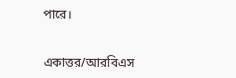পারে।


একাত্তর/আরবিএস